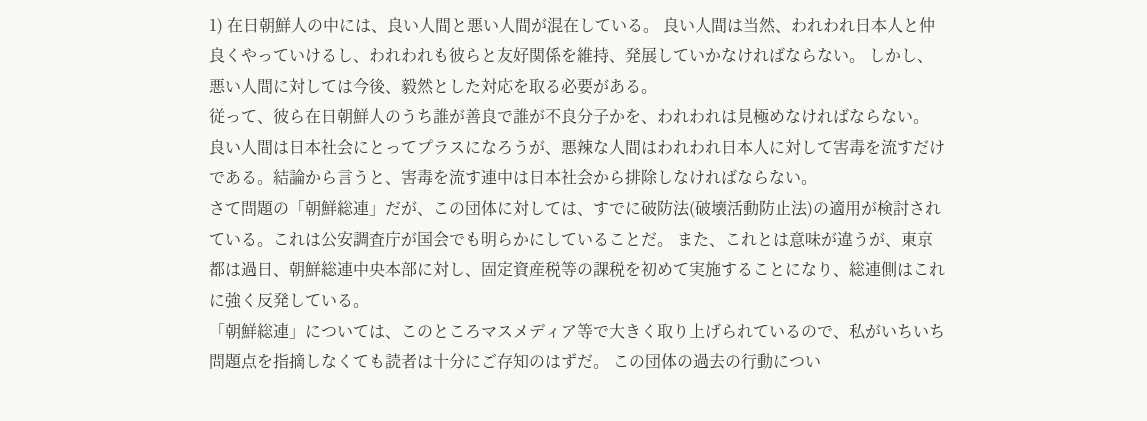1) 在日朝鮮人の中には、良い人間と悪い人間が混在している。 良い人間は当然、われわれ日本人と仲良くやっていけるし、われわれも彼らと友好関係を維持、発展していかなければならない。 しかし、悪い人間に対しては今後、毅然とした対応を取る必要がある。
従って、彼ら在日朝鮮人のうち誰が善良で誰が不良分子かを、われわれは見極めなければならない。 良い人間は日本社会にとってプラスになろうが、悪辣な人間はわれわれ日本人に対して害毒を流すだけである。結論から言うと、害毒を流す連中は日本社会から排除しなければならない。
さて問題の「朝鮮総連」だが、この団体に対しては、すでに破防法(破壊活動防止法)の適用が検討されている。これは公安調査庁が国会でも明らかにしていることだ。 また、これとは意味が違うが、東京都は過日、朝鮮総連中央本部に対し、固定資産税等の課税を初めて実施することになり、総連側はこれに強く反発している。
「朝鮮総連」については、このところマスメディア等で大きく取り上げられているので、私がいちいち問題点を指摘しなくても読者は十分にご存知のはずだ。 この団体の過去の行動につい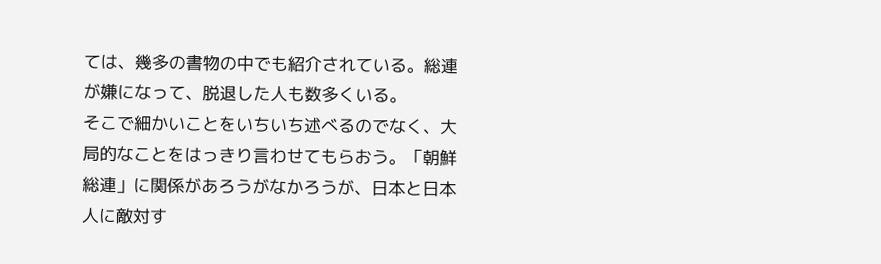ては、幾多の書物の中でも紹介されている。総連が嫌になって、脱退した人も数多くいる。
そこで細かいことをいちいち述べるのでなく、大局的なことをはっきり言わせてもらおう。「朝鮮総連」に関係があろうがなかろうが、日本と日本人に敵対す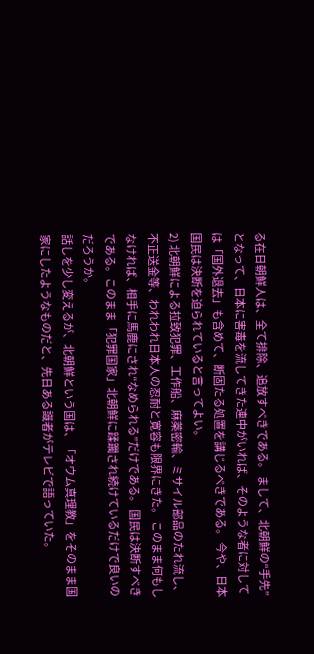る在日朝鮮人は、全て排除、追放すべきである。 まして、北朝鮮の“手先”となって、日本に害毒を流してきた連中がいれば、そのような者に対しては「国外退去」も含めて、断固たる処置を講じるべきである。 今や、日本国民は決断を迫られていると言ってよい。
2) 北朝鮮による拉致犯罪、工作船、麻薬密輸、ミサイル部品のたれ流し、不正送金等、われわれ日本人の忍耐と寛容も限界にきた。 このまま何もしなければ、相手に馬鹿にされ“なめられる”だけである。 国民は決断すべきである。このまま「犯罪国家」北朝鮮に蹂躙され続けているだけで良いのだろうか。
話しを少し変えるが、北朝鮮という国は、「オウム真理教」をそのまま国家にしたようなものだと、先日ある識者がテレビで語っていた。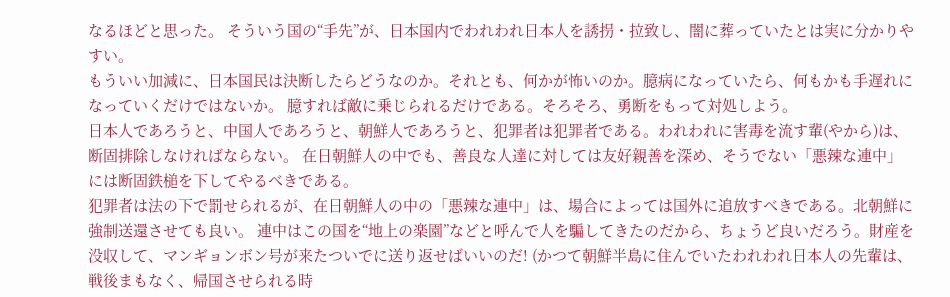なるほどと思った。 そういう国の“手先”が、日本国内でわれわれ日本人を誘拐・拉致し、闇に葬っていたとは実に分かりやすい。
もういい加減に、日本国民は決断したらどうなのか。それとも、何かが怖いのか。臆病になっていたら、何もかも手遅れになっていくだけではないか。 臆すれば敵に乗じられるだけである。そろそろ、勇断をもって対処しよう。
日本人であろうと、中国人であろうと、朝鮮人であろうと、犯罪者は犯罪者である。われわれに害毒を流す輩(やから)は、断固排除しなければならない。 在日朝鮮人の中でも、善良な人達に対しては友好親善を深め、そうでない「悪辣な連中」には断固鉄槌を下してやるべきである。
犯罪者は法の下で罰せられるが、在日朝鮮人の中の「悪辣な連中」は、場合によっては国外に追放すべきである。北朝鮮に強制送還させても良い。 連中はこの国を“地上の楽園”などと呼んで人を騙してきたのだから、ちょうど良いだろう。財産を没収して、マンギョンボン号が来たついでに送り返せばいいのだ! (かつて朝鮮半島に住んでいたわれわれ日本人の先輩は、戦後まもなく、帰国させられる時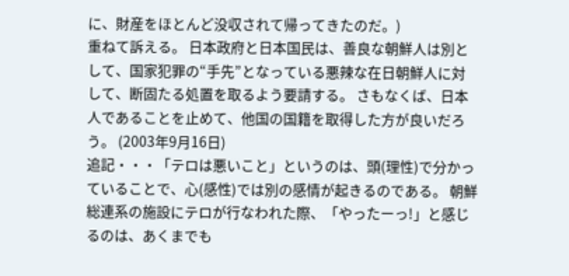に、財産をほとんど没収されて帰ってきたのだ。)
重ねて訴える。 日本政府と日本国民は、善良な朝鮮人は別として、国家犯罪の“手先”となっている悪辣な在日朝鮮人に対して、断固たる処置を取るよう要請する。 さもなくば、日本人であることを止めて、他国の国籍を取得した方が良いだろう。 (2003年9月16日)
追記・・・「テロは悪いこと」というのは、頭(理性)で分かっていることで、心(感性)では別の感情が起きるのである。 朝鮮総連系の施設にテロが行なわれた際、「やったーっ!」と感じるのは、あくまでも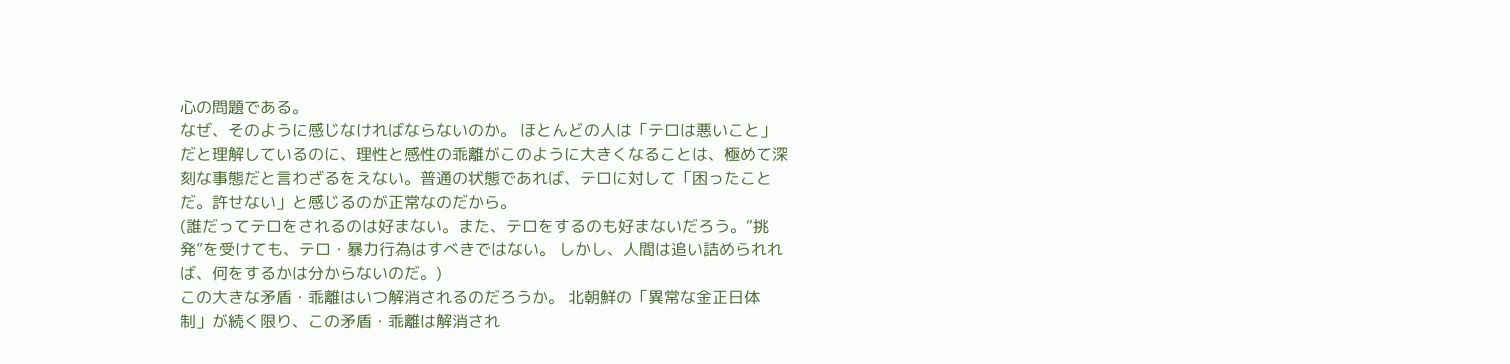心の問題である。
なぜ、そのように感じなければならないのか。 ほとんどの人は「テロは悪いこと」だと理解しているのに、理性と感性の乖離がこのように大きくなることは、極めて深刻な事態だと言わざるをえない。普通の状態であれば、テロに対して「困ったことだ。許せない」と感じるのが正常なのだから。
(誰だってテロをされるのは好まない。また、テロをするのも好まないだろう。“挑発”を受けても、テロ・暴力行為はすべきではない。 しかし、人間は追い詰められれば、何をするかは分からないのだ。)
この大きな矛盾・乖離はいつ解消されるのだろうか。 北朝鮮の「異常な金正日体制」が続く限り、この矛盾・乖離は解消され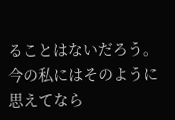ることはないだろう。今の私にはそのように思えてなら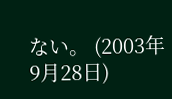ない。 (2003年9月28日)